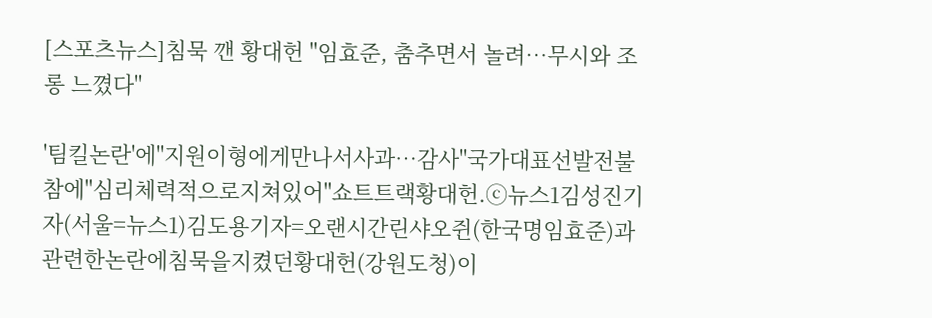[스포츠뉴스]침묵 깬 황대헌 "임효준, 춤추면서 놀려…무시와 조롱 느꼈다"

'팀킬논란'에"지원이형에게만나서사과…감사"국가대표선발전불참에"심리체력적으로지쳐있어"쇼트트랙황대헌.ⓒ뉴스1김성진기자(서울=뉴스1)김도용기자=오랜시간린샤오쥔(한국명임효준)과관련한논란에침묵을지켰던황대헌(강원도청)이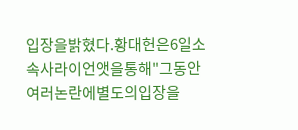입장을밝혔다.황대헌은6일소속사라이언앳을통해"그동안여러논란에별도의입장을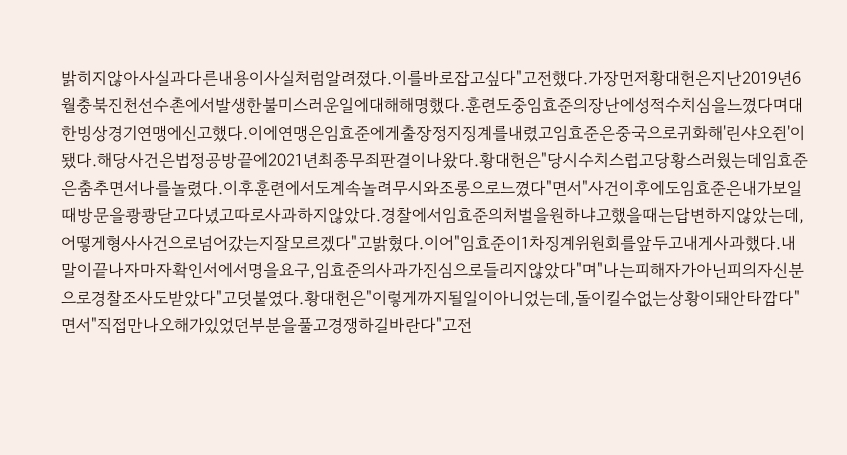밝히지않아사실과다른내용이사실처럼알려졌다.이를바로잡고싶다"고전했다.가장먼저황대헌은지난2019년6월충북진천선수촌에서발생한불미스러운일에대해해명했다.훈련도중임효준의장난에성적수치심을느꼈다며대한빙상경기연맹에신고했다.이에연맹은임효준에게출장정지징계를내렸고임효준은중국으로귀화해'린샤오쥔'이됐다.해당사건은법정공방끝에2021년최종무죄판결이나왔다.황대헌은"당시수치스럽고당황스러웠는데임효준은춤추면서나를놀렸다.이후훈련에서도계속놀려무시와조롱으로느꼈다"면서"사건이후에도임효준은내가보일때방문을쾅쾅닫고다녔고따로사과하지않았다.경찰에서임효준의처벌을원하냐고했을때는답변하지않았는데,어떻게형사사건으로넘어갔는지잘모르겠다"고밝혔다.이어"임효준이1차징계위원회를앞두고내게사과했다.내말이끝나자마자확인서에서명을요구,임효준의사과가진심으로들리지않았다"며"나는피해자가아닌피의자신분으로경찰조사도받았다"고덧붙였다.황대헌은"이렇게까지될일이아니었는데,돌이킬수없는상황이돼안타깝다"면서"직접만나오해가있었던부분을풀고경쟁하길바란다"고전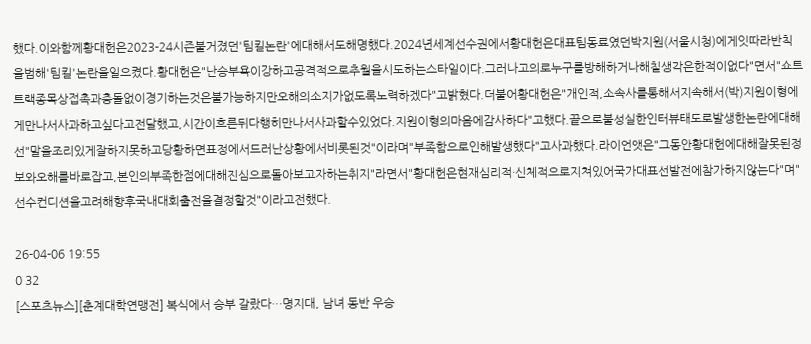했다.이와함께황대헌은2023-24시즌불거졌던'팀킬논란'에대해서도해명했다.2024년세계선수권에서황대헌은대표팀동료였던박지원(서울시청)에게잇따라반칙을범해'팀킬'논란을일으켰다.황대헌은"난승부욕이강하고공격적으로추월을시도하는스타일이다.그러나고의로누구를방해하거나해칠생각은한적이없다"면서"쇼트트랙종목상접촉과충돌없이경기하는것은불가능하지만오해의소지가없도록노력하겠다"고밝혔다.더불어황대헌은"개인적,소속사를통해서지속해서(박)지원이형에게만나서사과하고싶다고전달했고,시간이흐른뒤다행히만나서사과할수있었다.지원이형의마음에감사하다"고했다.끝으로불성실한인터뷰태도로발생한논란에대해선"말을조리있게잘하지못하고당황하면표정에서드러난상황에서비롯된것"이라며"부족함으로인해발생했다"고사과했다.라이언앳은"그동안황대헌에대해잘못된정보와오해를바로잡고,본인의부족한점에대해진심으로돌아보고자하는취지"라면서"황대헌은현재심리적·신체적으로지쳐있어국가대표선발전에참가하지않는다"며"선수컨디션을고려해향후국내대회출전을결정할것"이라고전했다.

26-04-06 19:55
0 32
[스포츠뉴스][춘계대학연맹전] 복식에서 승부 갈랐다…명지대, 남녀 동반 우승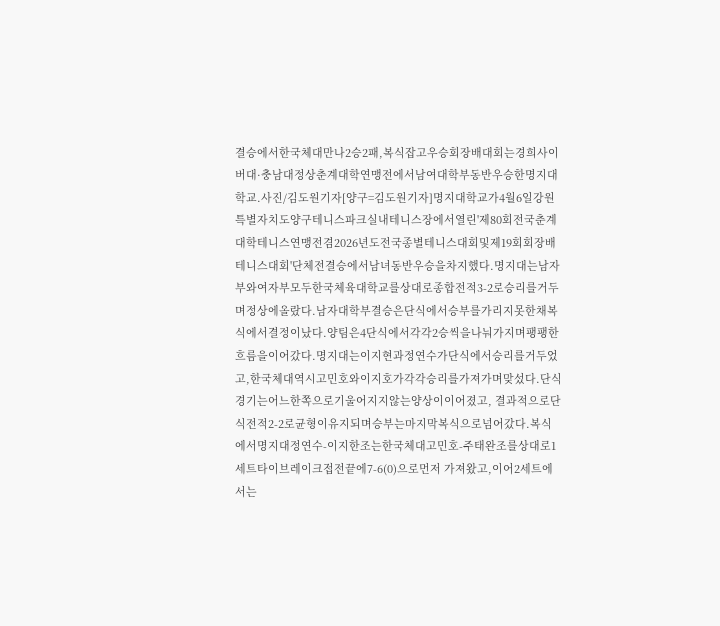결승에서한국체대만나2승2패,복식잡고우승회장배대회는경희사이버대·충남대정상춘계대학연맹전에서남여대학부동반우승한명지대학교.사진/김도원기자[양구=김도원기자]명지대학교가4월6일강원특별자치도양구테니스파크실내테니스장에서열린'제80회전국춘계대학테니스연맹전겸2026년도전국종별테니스대회및제19회회장배테니스대회'단체전결승에서남녀동반우승을차지했다.명지대는남자부와여자부모두한국체육대학교를상대로종합전적3-2로승리를거두며정상에올랐다.남자대학부결승은단식에서승부를가리지못한채복식에서결정이났다.양팀은4단식에서각각2승씩을나눠가지며팽팽한흐름을이어갔다.명지대는이지현과정연수가단식에서승리를거두었고,한국체대역시고민호와이지호가각각승리를가져가며맞섰다.단식경기는어느한쪽으로기울어지지않는양상이이어졌고, 결과적으로단식전적2-2로균형이유지되며승부는마지막복식으로넘어갔다.복식에서명지대정연수-이지한조는한국체대고민호-주태완조를상대로1세트타이브레이크접전끝에7-6(0)으로먼저 가져왔고,이어2세트에서는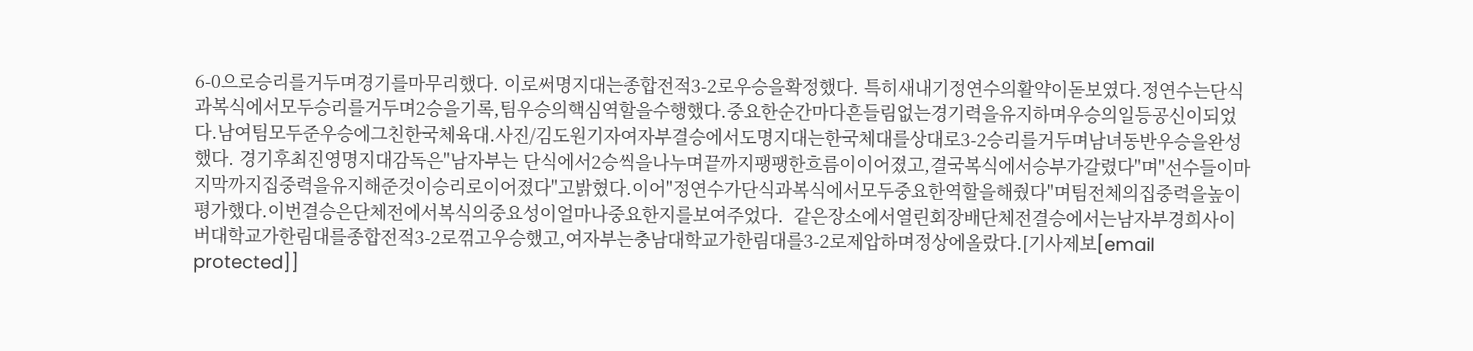6-0으로승리를거두며경기를마무리했다. 이로써명지대는종합전적3-2로우승을확정했다. 특히새내기정연수의활약이돋보였다.정연수는단식과복식에서모두승리를거두며2승을기록,팀우승의핵심역할을수행했다.중요한순간마다흔들림없는경기력을유지하며우승의일등공신이되었다.남여팀모두준우승에그친한국체육대.사진/김도원기자여자부결승에서도명지대는한국체대를상대로3-2승리를거두며남녀동반우승을완성했다. 경기후최진영명지대감독은"남자부는 단식에서2승씩을나누며끝까지팽팽한흐름이이어졌고,결국복식에서승부가갈렸다"며"선수들이마지막까지집중력을유지해준것이승리로이어졌다"고밝혔다.이어"정연수가단식과복식에서모두중요한역할을해줬다"며팀전체의집중력을높이평가했다.이번결승은단체전에서복식의중요성이얼마나중요한지를보여주었다.  같은장소에서열린회장배단체전결승에서는남자부경희사이버대학교가한림대를종합전적3-2로꺾고우승했고,여자부는충남대학교가한림대를3-2로제압하며정상에올랐다.[기사제보[email protected]]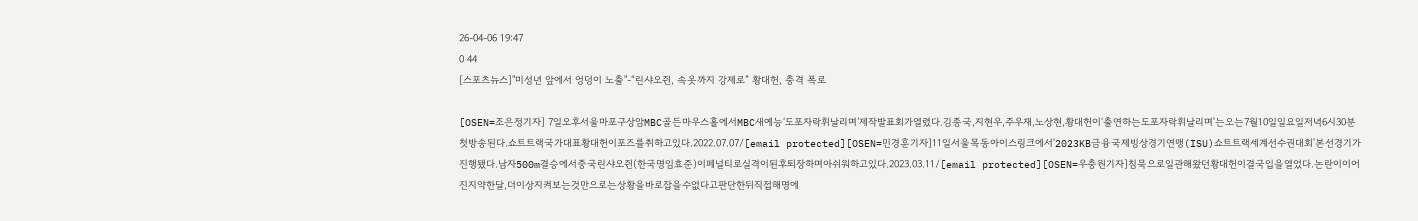26-04-06 19:47
0 44
[스포츠뉴스]"미성년 앞에서 엉덩이 노출"-“린샤오쥔, 속옷까지 강제로” 황대헌, 충격 폭로

[OSEN=조은정기자] 7일오후서울마포구상암MBC골든마우스홀에서MBC새예능‘도포자락휘날리며’제작발표회가열렸다.김종국,지현우,주우재,노상현,황대헌이‘출연하는도포자락휘날리며'는오는7월10일일요일저녁6시30분첫방송된다.쇼트트랙국가대표황대헌이포즈를취하고있다.2022.07.07/[email protected][OSEN=민경훈기자]11일서울목동아이스링크에서'2023KB금융국제빙상경기연맹(ISU)쇼트트랙세계선수권대회'본선경기가진행됐다.남자500m결승에서중국린샤오쥔(한국명임효준)이페널티로실격이된후퇴장하며아쉬워하고있다.2023.03.11/[email protected][OSEN=우충원기자]침묵으로일관해왔던황대헌이결국입을열었다.논란이이어진지약한달,더이상지켜보는것만으로는상황을바로잡을수없다고판단한뒤직접해명에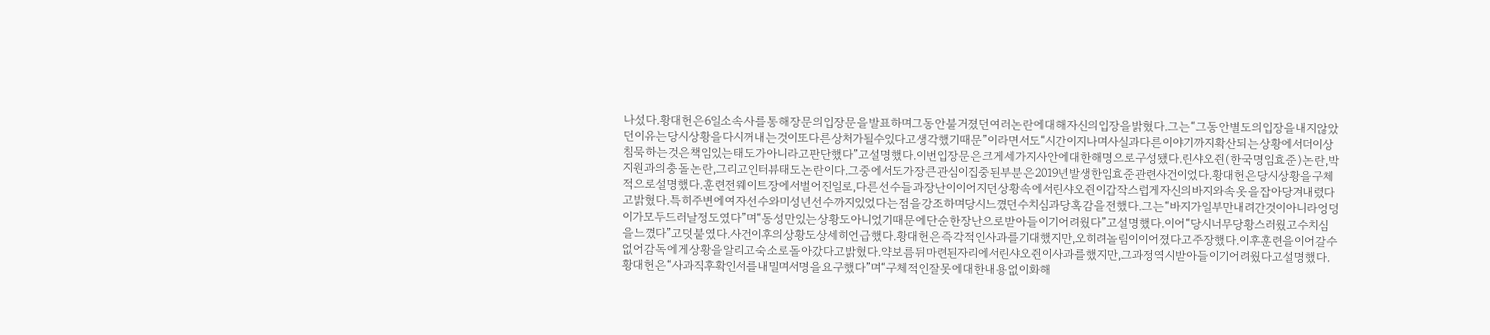나섰다.황대헌은6일소속사를통해장문의입장문을발표하며그동안불거졌던여러논란에대해자신의입장을밝혔다.그는“그동안별도의입장을내지않았던이유는당시상황을다시꺼내는것이또다른상처가될수있다고생각했기때문”이라면서도“시간이지나며사실과다른이야기까지확산되는상황에서더이상침묵하는것은책임있는태도가아니라고판단했다”고설명했다.이번입장문은크게세가지사안에대한해명으로구성됐다.린샤오쥔(한국명임효준)논란,박지원과의충돌논란,그리고인터뷰태도논란이다.그중에서도가장큰관심이집중된부분은2019년발생한임효준관련사건이었다.황대헌은당시상황을구체적으로설명했다.훈련전웨이트장에서벌어진일로,다른선수들과장난이이어지던상황속에서린샤오쥔이갑작스럽게자신의바지와속옷을잡아당겨내렸다고밝혔다.특히주변에여자선수와미성년선수까지있었다는점을강조하며당시느꼈던수치심과당혹감을전했다.그는“바지가일부만내려간것이아니라엉덩이가모두드러날정도였다”며“동성만있는상황도아니었기때문에단순한장난으로받아들이기어려웠다”고설명했다.이어“당시너무당황스러웠고수치심을느꼈다”고덧붙였다.사건이후의상황도상세히언급했다.황대헌은즉각적인사과를기대했지만,오히려놀림이이어졌다고주장했다.이후훈련을이어갈수없어감독에게상황을알리고숙소로돌아갔다고밝혔다.약보름뒤마련된자리에서린샤오쥔이사과를했지만,그과정역시받아들이기어려웠다고설명했다.황대헌은“사과직후확인서를내밀며서명을요구했다”며“구체적인잘못에대한내용없이화해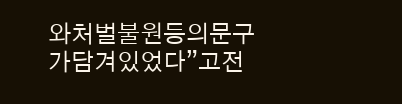와처벌불원등의문구가담겨있었다”고전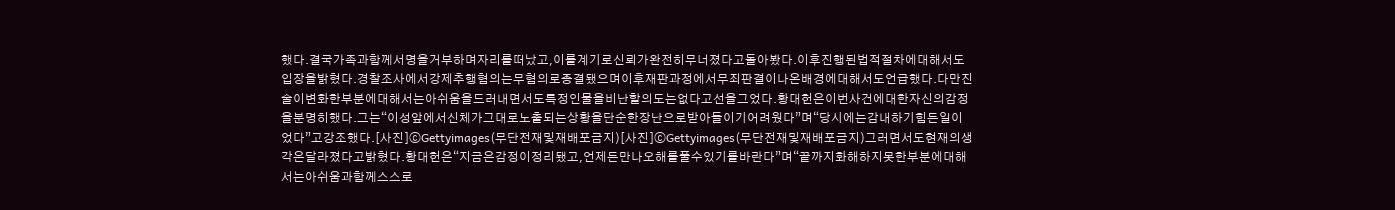했다.결국가족과함께서명을거부하며자리를떠났고,이를계기로신뢰가완전히무너졌다고돌아봤다.이후진행된법적절차에대해서도입장을밝혔다.경찰조사에서강제추행혐의는무혐의로종결됐으며이후재판과정에서무죄판결이나온배경에대해서도언급했다.다만진술이변화한부분에대해서는아쉬움을드러내면서도특정인물을비난할의도는없다고선을그었다.황대헌은이번사건에대한자신의감정을분명히했다.그는“이성앞에서신체가그대로노출되는상황을단순한장난으로받아들이기어려웠다”며“당시에는감내하기힘든일이었다”고강조했다.[사진]ⓒGettyimages(무단전재및재배포금지)[사진]ⓒGettyimages(무단전재및재배포금지)그러면서도현재의생각은달라졌다고밝혔다.황대헌은“지금은감정이정리됐고,언제든만나오해를풀수있기를바란다”며“끝까지화해하지못한부분에대해서는아쉬움과함께스스로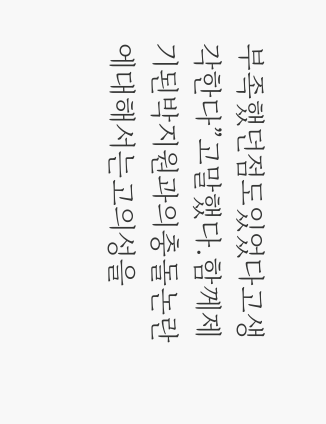부족했던점도있었다고생각한다”고말했다.함께제기된박지원과의충돌논란에대해서는고의성을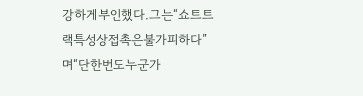강하게부인했다.그는“쇼트트랙특성상접촉은불가피하다”며“단한번도누군가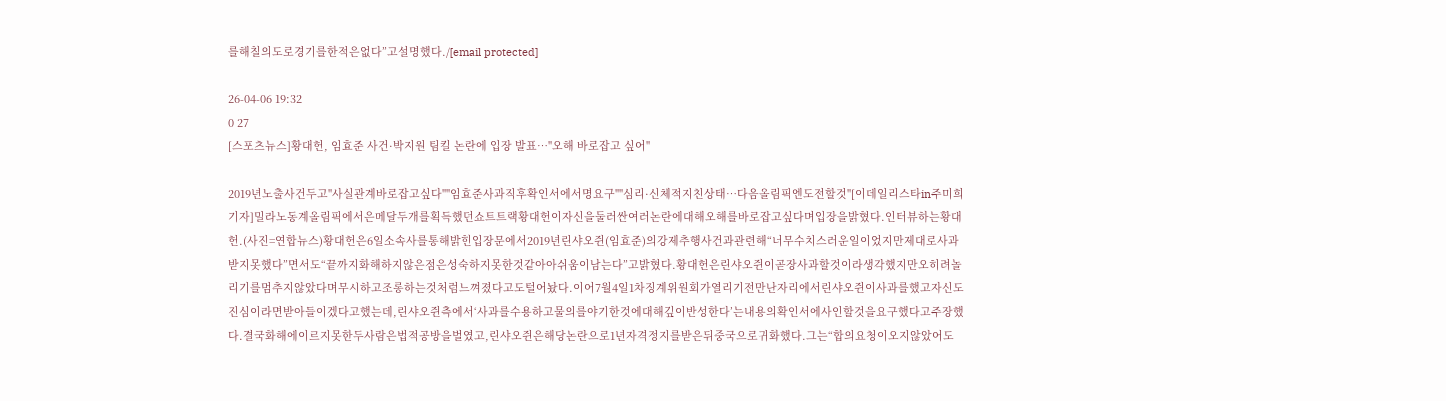를해칠의도로경기를한적은없다”고설명했다./[email protected]

26-04-06 19:32
0 27
[스포츠뉴스]황대헌, 임효준 사건·박지원 팀킬 논란에 입장 발표…"오해 바로잡고 싶어"

2019년노출사건두고"사실관계바로잡고싶다""임효준사과직후확인서에서명요구""심리·신체적지친상태…다음올림픽엔도전할것"[이데일리스타in주미희기자]밀라노동계올림픽에서은메달두개를획득했던쇼트트랙황대헌이자신을둘러싼여러논란에대해오해를바로잡고싶다며입장을밝혔다.인터뷰하는황대헌.(사진=연합뉴스)황대헌은6일소속사를통해밝힌입장문에서2019년린샤오쥔(임효준)의강제추행사건과관련해“너무수치스러운일이었지만제대로사과받지못했다”면서도“끝까지화해하지않은점은성숙하지못한것같아아쉬움이남는다”고밝혔다.황대헌은린샤오쥔이곧장사과할것이라생각했지만오히려놀리기를멈추지않았다며무시하고조롱하는것처럼느껴졌다고도털어놨다.이어7월4일1차징계위원회가열리기전만난자리에서린샤오쥔이사과를했고자신도진심이라면받아들이겠다고했는데,린샤오쥔측에서‘사과를수용하고물의를야기한것에대해깊이반성한다’는내용의확인서에사인할것을요구했다고주장했다.결국화해에이르지못한두사람은법적공방을벌였고,린샤오쥔은해당논란으로1년자격정지를받은뒤중국으로귀화했다.그는“합의요청이오지않았어도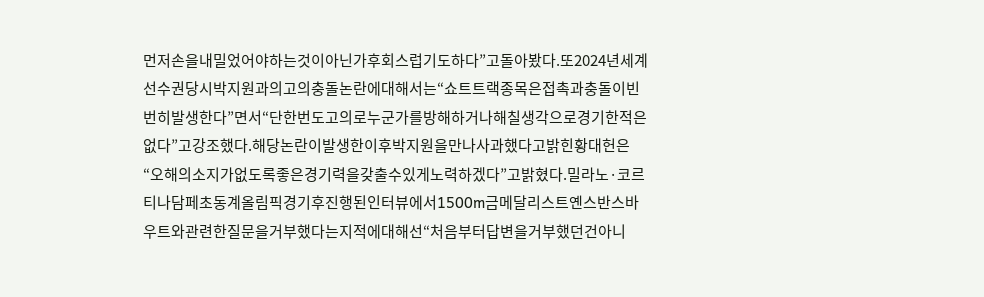먼저손을내밀었어야하는것이아닌가후회스럽기도하다”고돌아봤다.또2024년세계선수권당시박지원과의고의충돌논란에대해서는“쇼트트랙종목은접촉과충돌이빈번히발생한다”면서“단한번도고의로누군가를방해하거나해칠생각으로경기한적은없다”고강조했다.해당논란이발생한이후박지원을만나사과했다고밝힌황대헌은“오해의소지가없도록좋은경기력을갖출수있게노력하겠다”고밝혔다.밀라노·코르티나담페초동계올림픽경기후진행된인터뷰에서1500m금메달리스트옌스반스바우트와관련한질문을거부했다는지적에대해선“처음부터답변을거부했던건아니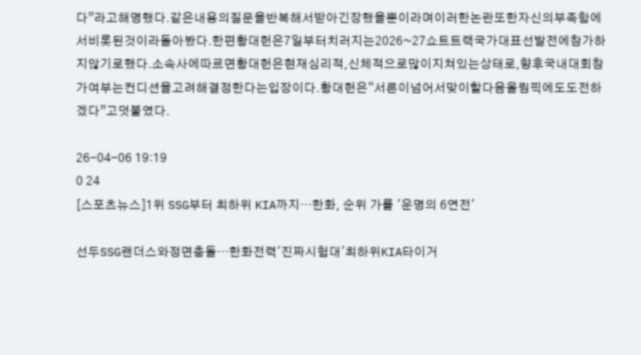다”라고해명했다.같은내용의질문을반복해서받아긴장했을뿐이라며이러한논란또한자신의부족함에서비롯된것이라돌아봤다.한편황대헌은7일부터치러지는2026~27쇼트트랙국가대표선발전에참가하지않기로했다.소속사에따르면황대헌은현재심리적,신체적으로많이지쳐있는상태로,향후국내대회참가여부는컨디션을고려해결정한다는입장이다.황대헌은“서른이넘어서맞이할다음올림픽에도도전하겠다”고덧붙였다.

26-04-06 19:19
0 24
[스포츠뉴스]1위 SSG부터 최하위 KIA까지…한화, 순위 가를 '운명의 6연전'

선두SSG랜더스와정면충돌…한화전력'진짜시험대'최하위KIA타이거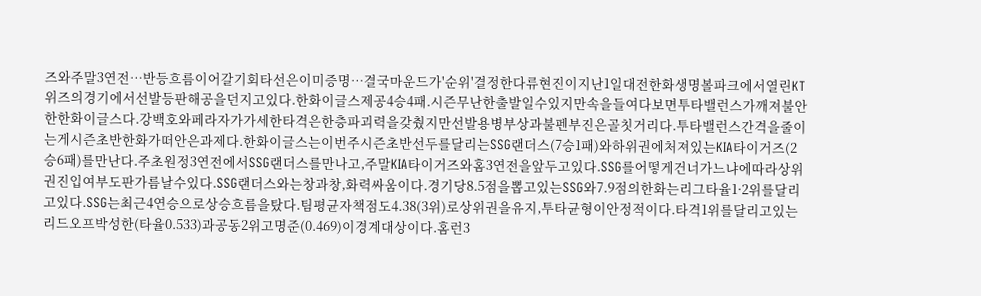즈와주말3연전…반등흐름이어갈기회타선은이미증명…결국마운드가'순위'결정한다류현진이지난1일대전한화생명볼파크에서열린KT위즈의경기에서선발등판해공을던지고있다.한화이글스제공4승4패.시즌무난한출발일수있지만속을들여다보면투타밸런스가깨져불안한한화이글스다.강백호와페라자가가세한타격은한층파괴력을갖췄지만선발용병부상과불펜부진은골칫거리다.투타밸런스간격을줄이는게시즌초반한화가떠안은과제다.한화이글스는이번주시즌초반선두를달리는SSG랜더스(7승1패)와하위권에처져있는KIA타이거즈(2승6패)를만난다.주초원정3연전에서SSG랜더스를만나고,주말KIA타이거즈와홈3연전을앞두고있다.SSG를어떻게건너가느냐에따라상위권진입여부도판가름날수있다.SSG랜더스와는창과창,화력싸움이다.경기당8.5점을뽑고있는SSG와7.9점의한화는리그타율1·2위를달리고있다.SSG는최근4연승으로상승흐름을탔다.팀평균자책점도4.38(3위)로상위권을유지,투타균형이안정적이다.타격1위를달리고있는리드오프박성한(타율0.533)과공동2위고명준(0.469)이경계대상이다.홈런3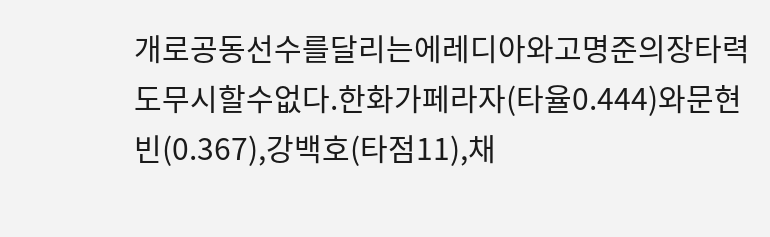개로공동선수를달리는에레디아와고명준의장타력도무시할수없다.한화가페라자(타율0.444)와문현빈(0.367),강백호(타점11),채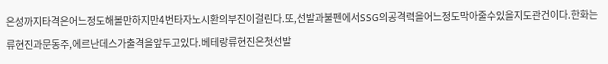은성까지타격은어느정도해볼만하지만4번타자노시환의부진이걸린다.또,선발과불펜에서SSG의공격력을어느정도막아줄수있을지도관건이다.한화는류현진과문동주,에르난데스가출격을앞두고있다.베테랑류현진은첫선발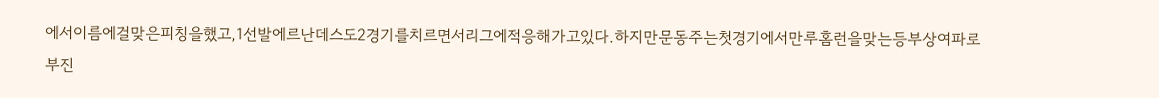에서이름에걸맞은피칭을했고,1선발에르난데스도2경기를치르면서리그에적응해가고있다.하지만문동주는첫경기에서만루홈런을맞는등부상여파로부진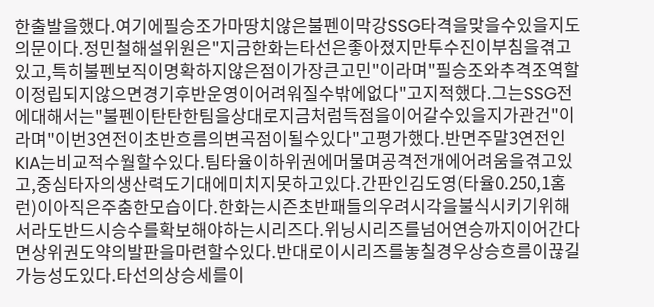한출발을했다.여기에필승조가마땅치않은불펜이막강SSG타격을맞을수있을지도의문이다.정민철해설위원은"지금한화는타선은좋아졌지만투수진이부침을겪고있고,특히불펜보직이명확하지않은점이가장큰고민"이라며"필승조와추격조역할이정립되지않으면경기후반운영이어려워질수밖에없다"고지적했다.그는SSG전에대해서는"불펜이탄탄한팀을상대로지금처럼득점을이어갈수있을지가관건"이라며"이번3연전이초반흐름의변곡점이될수있다"고평가했다.반면주말3연전인KIA는비교적수월할수있다.팀타율이하위권에머물며공격전개에어려움을겪고있고,중심타자의생산력도기대에미치지못하고있다.간판인김도영(타율0.250,1홈런)이아직은주춤한모습이다.한화는시즌초반패들의우려시각을불식시키기위해서라도반드시승수를확보해야하는시리즈다.위닝시리즈를넘어연승까지이어간다면상위권도약의발판을마련할수있다.반대로이시리즈를놓칠경우상승흐름이끊길가능성도있다.타선의상승세를이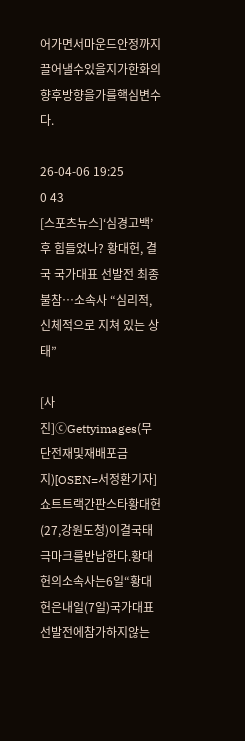어가면서마운드안정까지끌어낼수있을지가한화의향후방향을가를핵심변수다.

26-04-06 19:25
0 43
[스포츠뉴스]‘심경고백’ 후 힘들었나? 황대헌, 결국 국가대표 선발전 최종불참…소속사 “심리적, 신체적으로 지쳐 있는 상태”

[사진]ⓒGettyimages(무단전재및재배포금지)[OSEN=서정환기자]쇼트트랙간판스타황대헌(27,강원도청)이결국태극마크를반납한다.황대헌의소속사는6일“황대헌은내일(7일)국가대표선발전에참가하지않는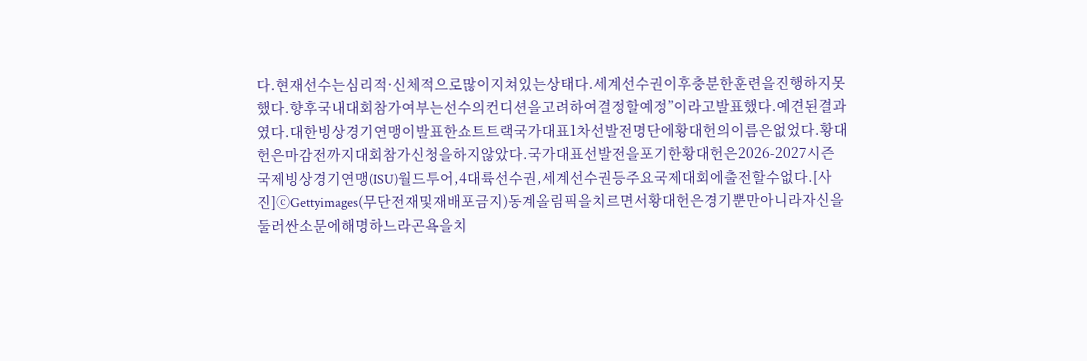다.현재선수는심리적·신체적으로많이지쳐있는상태다.세계선수권이후충분한훈련을진행하지못했다.향후국내대회참가여부는선수의컨디션을고려하여결정할예정”이라고발표했다.예견된결과였다.대한빙상경기연맹이발표한쇼트트랙국가대표1차선발전명단에황대헌의이름은없었다.황대헌은마감전까지대회참가신청을하지않았다.국가대표선발전을포기한황대헌은2026-2027시즌국제빙상경기연맹(ISU)월드투어,4대륙선수권,세계선수권등주요국제대회에출전할수없다.[사진]ⓒGettyimages(무단전재및재배포금지)동계올림픽을치르면서황대헌은경기뿐만아니라자신을둘러싼소문에해명하느라곤욕을치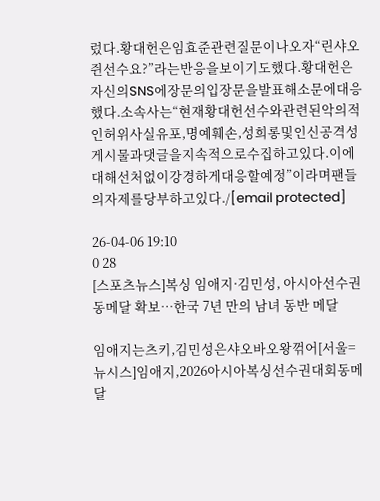렀다.황대헌은임효준관련질문이나오자“린샤오쥔선수요?”라는반응을보이기도했다.황대헌은자신의SNS에장문의입장문을발표해소문에대응했다.소속사는“현재황대헌선수와관련된악의적인허위사실유포,명예훼손,성희롱및인신공격성게시물과댓글을지속적으로수집하고있다.이에대해선처없이강경하게대응할예정”이라며팬들의자제를당부하고있다./[email protected]

26-04-06 19:10
0 28
[스포츠뉴스]복싱 임애지·김민성, 아시아선수권 동메달 확보…한국 7년 만의 남녀 동반 메달

임애지는츠키,김민성은샤오바오왕꺾어[서울=뉴시스]임애지,2026아시아복싱선수권대회동메달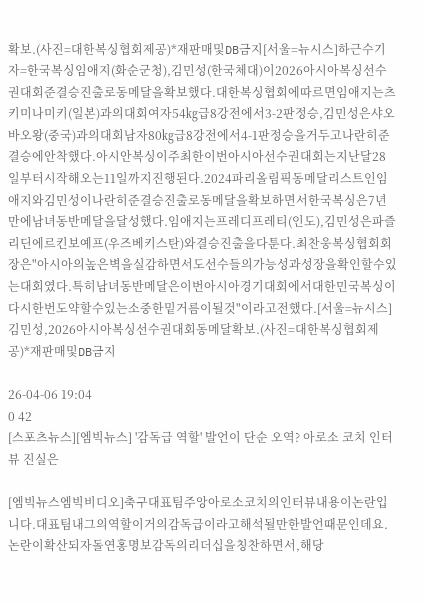확보.(사진=대한복싱협회제공)*재판매및DB금지[서울=뉴시스]하근수기자=한국복싱임애지(화순군청),김민성(한국체대)이2026아시아복싱선수권대회준결승진출로동메달을확보했다.대한복싱협회에따르면임애지는츠키미나미키(일본)과의대회여자54㎏급8강전에서3-2판정승,김민성은샤오바오왕(중국)과의대회남자80㎏급8강전에서4-1판정승을거두고나란히준결승에안착했다.아시안복싱이주최한이번아시아선수권대회는지난달28일부터시작해오는11일까지진행된다.2024파리올림픽동메달리스트인임애지와김민성이나란히준결승진출로동메달을확보하면서한국복싱은7년만에남녀동반메달을달성했다.임애지는프레디프레티(인도),김민성은파즐리딘에르킨보예프(우즈베키스탄)와결승진출을다툰다.최찬웅복싱협회회장은"아시아의높은벽을실감하면서도선수들의가능성과성장을확인할수있는대회였다.특히남녀동반메달은이번아시아경기대회에서대한민국복싱이다시한번도약할수있는소중한밑거름이될것"이라고전했다.[서울=뉴시스]김민성,2026아시아복싱선수권대회동메달확보.(사진=대한복싱협회제공)*재판매및DB금지

26-04-06 19:04
0 42
[스포츠뉴스][엠빅뉴스] '감독급 역할' 발언이 단순 오역? 아로소 코치 인터뷰 진실은

[엠빅뉴스엠빅비디오]축구대표팀주앙아로소코치의인터뷰내용이논란입니다.대표팀내그의역할이거의감독급이라고해석될만한발언때문인데요.논란이확산되자돌연홍명보감독의리더십을칭찬하면서,해당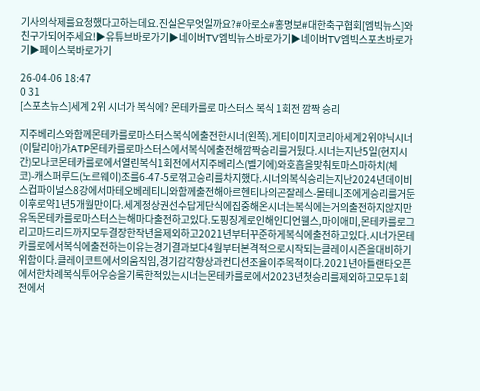기사의삭제를요청했다고하는데요.진실은무엇일까요?#아로소#홍명보#대한축구협회[엠빅뉴스]와친구가되어주세요!▶유튜브바로가기▶네이버TV엠빅뉴스바로가기▶네이버TV엠빅스포츠바로가기▶페이스북바로가기

26-04-06 18:47
0 31
[스포츠뉴스]세계 2위 시너가 복식에? 몬테카를로 마스터스 복식 1회전 깜짝 승리

지주베리스와함께몬테카를로마스터스복식에출전한시너(왼쪽).게티이미지코리아세계2위야닉시너(이탈리아)가ATP몬테카를로마스터스에서복식에출전해깜짝승리를거뒀다.시너는지난5일(현지시간)모나코몬테카를로에서열린복식1회전에서지주베리스(벨기에)와호흡을맞춰토마스마하치(체코)-캐스퍼루드(노르웨이)조를6-47-5로꺾고승리를차지했다.시너의복식승리는지난2024년데이비스컵파이널스8강에서마테오베레티니와함께출전해아르헨티나의곤잘레스-몰테니조에게승리를거둔이후로약1년5개월만이다.세계정상권선수답게단식에집중해온시너는복식에는거의출전하지않지만유독몬테카를로마스터스는해마다출전하고있다.도핑징계로인해인디언웰스,마이애미,몬테카를로그리고마드리드까지모두결장한작년을제외하고2021년부터꾸준하게복식에출전하고있다.시너가몬테카를로에서복식에출전하는이유는경기결과보다4월부터본격적으로시작되는클레이시즌을대비하기위함이다.클레이코트에서의움직임,경기감각향상과컨디션조율이주목적이다.2021년아틀랜타오픈에서한차례복식투어우승을기록한적있는시너는몬테카를로에서2023년첫승리를제외하고모두1회전에서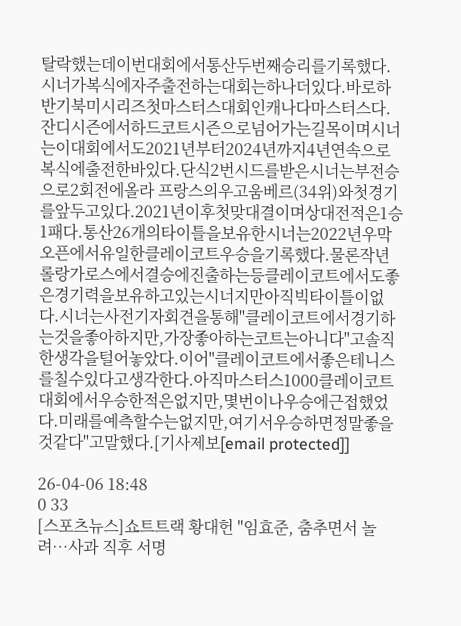탈락했는데이번대회에서통산두번째승리를기록했다.시너가복식에자주출전하는대회는하나더있다.바로하반기북미시리즈첫마스터스대회인캐나다마스터스다.잔디시즌에서하드코트시즌으로넘어가는길목이며시너는이대회에서도2021년부터2024년까지4년연속으로복식에출전한바있다.단식2번시드를받은시너는부전승으로2회전에올라 프랑스의우고움베르(34위)와첫경기를앞두고있다.2021년이후첫맞대결이며상대전적은1승1패다.통산26개의타이틀을보유한시너는2022년우막오픈에서유일한클레이코트우승을기록했다.물론작년롤랑가로스에서결승에진출하는등클레이코트에서도좋은경기력을보유하고있는시너지만아직빅타이틀이없다.시너는사전기자회견을통해"클레이코트에서경기하는것을좋아하지만,가장좋아하는코트는아니다"고솔직한생각을털어놓았다.이어"클레이코트에서좋은테니스를칠수있다고생각한다.아직마스터스1000클레이코트대회에서우승한적은없지만,몇번이나우승에근접했었다.미래를예측할수는없지만,여기서우승하면정말좋을것같다"고말했다.[기사제보[email protected]]

26-04-06 18:48
0 33
[스포츠뉴스]쇼트트랙 황대헌 "임효준, 춤추면서 놀려…사과 직후 서명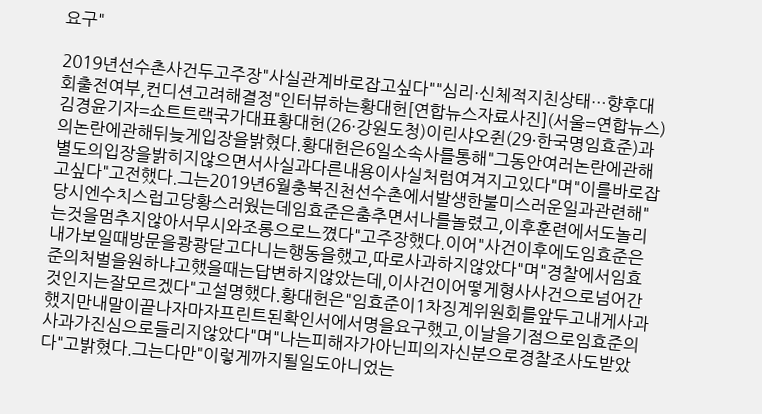요구"

2019년선수촌사건두고주장"사실관계바로잡고싶다""심리·신체적지친상태…향후대회출전여부,컨디션고려해결정"인터뷰하는황대헌[연합뉴스자료사진](서울=연합뉴스)김경윤기자=쇼트트랙국가대표황대헌(26·강원도청)이린샤오쥔(29·한국명임효준)과의논란에관해뒤늦게입장을밝혔다.황대헌은6일소속사를통해"그동안여러논란에관해별도의입장을밝히지않으면서사실과다른내용이사실처럼여겨지고있다"며"이를바로잡고싶다"고전했다.그는2019년6월충북진천선수촌에서발생한불미스러운일과관련해"당시엔수치스럽고당황스러웠는데임효준은춤추면서나를놀렸고,이후훈련에서도놀리는것을멈추지않아서무시와조롱으로느꼈다"고주장했다.이어"사건이후에도임효준은내가보일때방문을쾅쾅닫고다니는행동을했고,따로사과하지않았다"며"경찰에서임효준의처벌을원하냐고했을때는답변하지않았는데,이사건이어떻게형사사건으로넘어간것인지는잘모르겠다"고설명했다.황대헌은"임효준이1차징계위원회를앞두고내게사과했지만내말이끝나자마자프린트된확인서에서명을요구했고,이날을기점으로임효준의사과가진심으로들리지않았다"며"나는피해자가아닌피의자신분으로경찰조사도받았다"고밝혔다.그는다만"이렇게까지될일도아니었는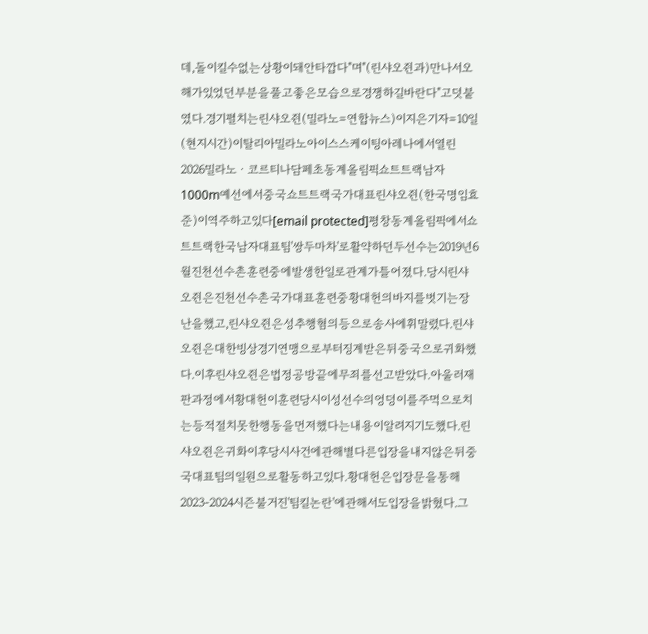데,돌이킬수없는상황이돼안타깝다"며"(린샤오쥔과)만나서오해가있었던부분을풀고좋은모습으로경쟁하길바란다"고덧붙였다.경기펼치는린샤오쥔(밀라노=연합뉴스)이지은기자=10일(현지시간)이탈리아밀라노아이스스케이팅아레나에서열린2026밀라노ㆍ코르티나담페초동계올림픽쇼트트랙남자1000m예선에서중국쇼트트랙국가대표린샤오쥔(한국명임효준)이역주하고있다[email protected]평창동계올림픽에서쇼트트랙한국남자대표팀'쌍두마차'로활약하던두선수는2019년6월진천선수촌훈련중에발생한일로관계가틀어졌다.당시린샤오쥔은진천선수촌국가대표훈련중황대헌의바지를벗기는장난을했고,린샤오쥔은성추행혐의등으로송사에휘말렸다.린샤오쥔은대한빙상경기연맹으로부터징계받은뒤중국으로귀화했다.이후린샤오쥔은법정공방끝에무죄를선고받았다.아울러재판과정에서황대헌이훈련당시이성선수의엉덩이를주먹으로치는등적절치못한행동을먼저했다는내용이알려지기도했다.린샤오쥔은귀화이후당시사건에관해별다른입장을내지않은뒤중국대표팀의일원으로활동하고있다.황대헌은입장문을통해2023-2024시즌불거진'팀킬논란'에관해서도입장을밝혔다.그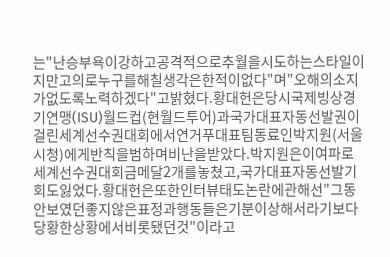는"난승부욕이강하고공격적으로추월을시도하는스타일이지만고의로누구를해칠생각은한적이없다"며"오해의소지가없도록노력하겠다"고밝혔다.황대헌은당시국제빙상경기연맹(ISU)월드컵(현월드투어)과국가대표자동선발권이걸린세계선수권대회에서연거푸대표팀동료인박지원(서울시청)에게반칙을범하며비난을받았다.박지원은이여파로세계선수권대회금메달2개를놓쳤고,국가대표자동선발기회도잃었다.황대헌은또한인터뷰태도논란에관해선"그동안보였던좋지않은표정과행동들은기분이상해서라기보다당황한상황에서비롯됐던것"이라고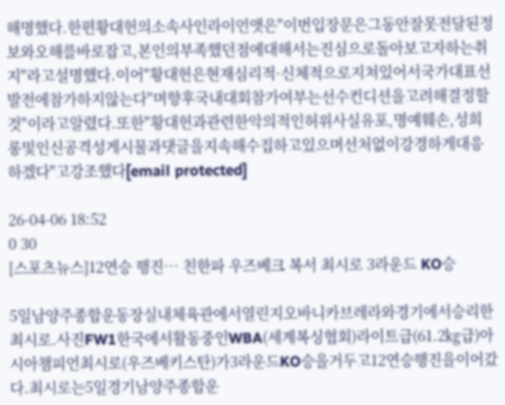해명했다.한편황대헌의소속사인라이언앳은"이번입장문은그동안잘못전달된정보와오해를바로잡고,본인의부족했던점에대해서는진심으로돌아보고자하는취지"라고설명했다.이어"황대헌은현재심리적·신체적으로지쳐있어서국가대표선발전에참가하지않는다"며향후국내대회참가여부는선수컨디션을고려해결정할것"이라고알렸다.또한"황대헌과관련한악의적인허위사실유포,명예훼손,성희롱및인신공격성게시물과댓글을지속해수집하고있으며선처없이강경하게대응하겠다"고강조했다[email protected]

26-04-06 18:52
0 30
[스포츠뉴스]12연승 행진… 친한파 우즈베크 복서 최시로 3라운드 KO승

5일남양주종합운동장실내체육관에서열린지오바니카브레라와경기에서승리한최시로.사진FW1한국에서활동중인WBA(세계복싱협회)라이트급(61.2㎏급)아시아챔피언최시로(우즈베키스탄)가3라운드KO승을거두고12연승행진을이어갔다.최시로는5일경기남양주종합운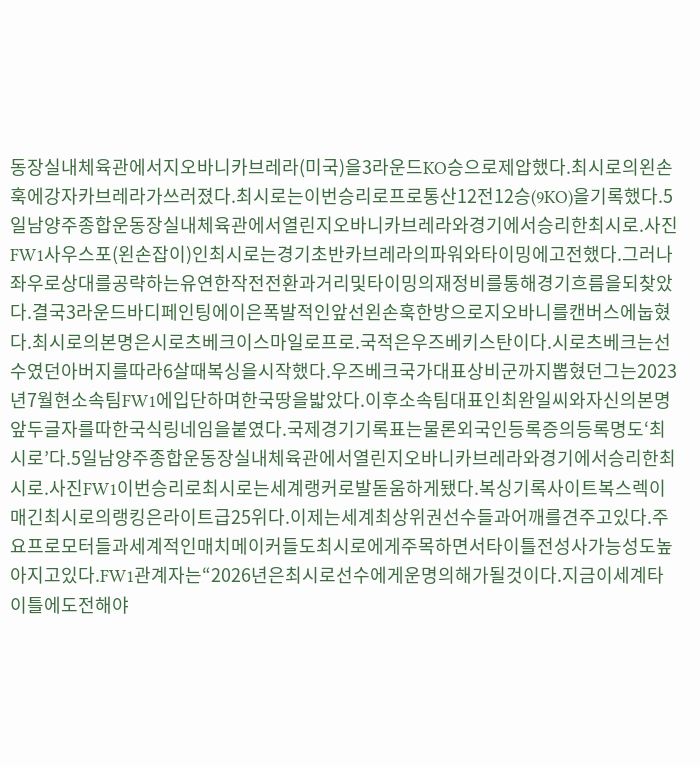동장실내체육관에서지오바니카브레라(미국)을3라운드KO승으로제압했다.최시로의왼손훅에강자카브레라가쓰러졌다.최시로는이번승리로프로통산12전12승(9KO)을기록했다.5일남양주종합운동장실내체육관에서열린지오바니카브레라와경기에서승리한최시로.사진FW1사우스포(왼손잡이)인최시로는경기초반카브레라의파워와타이밍에고전했다.그러나좌우로상대를공략하는유연한작전전환과거리및타이밍의재정비를통해경기흐름을되찾았다.결국3라운드바디페인팅에이은폭발적인앞선왼손훅한방으로지오바니를캔버스에눕혔다.최시로의본명은시로츠베크이스마일로프로.국적은우즈베키스탄이다.시로츠베크는선수였던아버지를따라6살때복싱을시작했다.우즈베크국가대표상비군까지뽑혔던그는2023년7월현소속팀FW1에입단하며한국땅을밟았다.이후소속팀대표인최완일씨와자신의본명앞두글자를따한국식링네임을붙였다.국제경기기록표는물론외국인등록증의등록명도‘최시로’다.5일남양주종합운동장실내체육관에서열린지오바니카브레라와경기에서승리한최시로.사진FW1이번승리로최시로는세계랭커로발돋움하게됐다.복싱기록사이트복스렉이매긴최시로의랭킹은라이트급25위다.이제는세계최상위권선수들과어깨를견주고있다.주요프로모터들과세계적인매치메이커들도최시로에게주목하면서타이틀전성사가능성도높아지고있다.FW1관계자는“2026년은최시로선수에게운명의해가될것이다.지금이세계타이틀에도전해야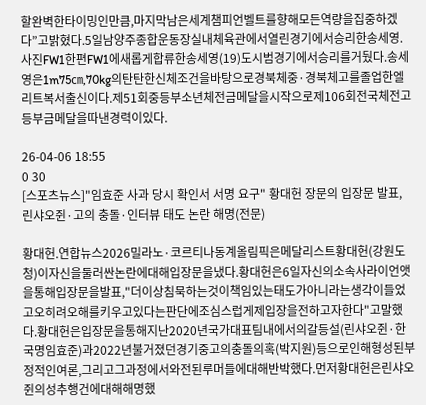할완벽한타이밍인만큼,마지막남은세계챔피언벨트를향해모든역량을집중하겠다”고밝혔다.5일남양주종합운동장실내체육관에서열린경기에서승리한송세영.사진FW1한편FW1에새롭게합류한송세영(19)도시범경기에서승리를거뒀다.송세영은1m75㎝,70kg의탄탄한신체조건을바탕으로경북체중·경북체고를졸업한엘리트복서출신이다.제51회중등부소년체전금메달을시작으로제106회전국체전고등부금메달을따낸경력이있다.

26-04-06 18:55
0 30
[스포츠뉴스]"임효준 사과 당시 확인서 서명 요구" 황대헌 장문의 입장문 발표, 린샤오쥔·고의 충돌·인터뷰 태도 논란 해명(전문)

황대헌.연합뉴스2026밀라노·코르티나동계올림픽은메달리스트황대헌(강원도청)이자신을둘러싼논란에대해입장문을냈다.황대헌은6일자신의소속사라이언앳을통해입장문을발표,"더이상침묵하는것이책임있는태도가아니라는생각이들었고오히려오해를키우고있다는판단에조심스럽게제입장을전하고자한다"고말했다.황대헌은입장문을통해지난2020년국가대표팀내에서의갈등설(린샤오쥔·한국명임효준)과2022년불거졌던경기중고의충돌의혹(박지원)등으로인해형성된부정적인여론,그리고그과정에서와전된루머들에대해반박했다.먼저황대헌은린샤오쥔의성추행건에대해해명했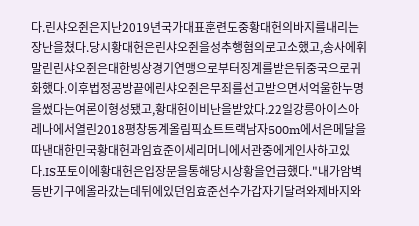다.린샤오쥔은지난2019년국가대표훈련도중황대헌의바지를내리는장난을쳤다.당시황대헌은린샤오쥔을성추행혐의로고소했고,송사에휘말린린샤오쥔은대한빙상경기연맹으로부터징계를받은뒤중국으로귀화했다.이후법정공방끝에린샤오쥔은무죄를선고받으면서억울한누명을썼다는여론이형성됐고,황대헌이비난을받았다.22일강릉아이스아레나에서열린2018평창동계올림픽쇼트트랙남자500m에서은메달을따낸대한민국황대헌과임효준이세리머니에서관중에게인사하고있다.IS포토이에황대헌은입장문을통해당시상황을언급했다."내가암벽등반기구에올라갔는데뒤에있던임효준선수가갑자기달려와제바지와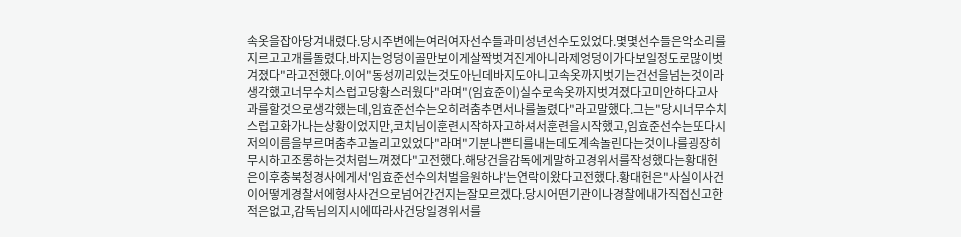속옷을잡아당겨내렸다.당시주변에는여러여자선수들과미성년선수도있었다.몇몇선수들은악소리를지르고고개를돌렸다.바지는엉덩이골만보이게살짝벗겨진게아니라제엉덩이가다보일정도로많이벗겨졌다"라고전했다.이어"동성끼리있는것도아닌데바지도아니고속옷까지벗기는건선을넘는것이라생각했고너무수치스럽고당황스러웠다"라며"(임효준이)실수로속옷까지벗겨졌다고미안하다고사과를할것으로생각했는데,임효준선수는오히려춤추면서나를놀렸다"라고말했다.그는"당시너무수치스럽고화가나는상황이었지만,코치님이훈련시작하자고하셔서훈련을시작했고,임효준선수는또다시저의이름을부르며춤추고놀리고있었다"라며"기분나쁜티를내는데도계속놀린다는것이나를굉장히무시하고조롱하는것처럼느껴졌다"고전했다.해당건을감독에게말하고경위서를작성했다는황대헌은이후충북청경사에게서'임효준선수의처벌을원하냐'는연락이왔다고전했다.황대헌은"사실이사건이어떻게경찰서에형사사건으로넘어간건지는잘모르겠다.당시어떤기관이나경찰에내가직접신고한적은없고,감독님의지시에따라사건당일경위서를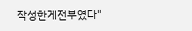작성한게전부였다"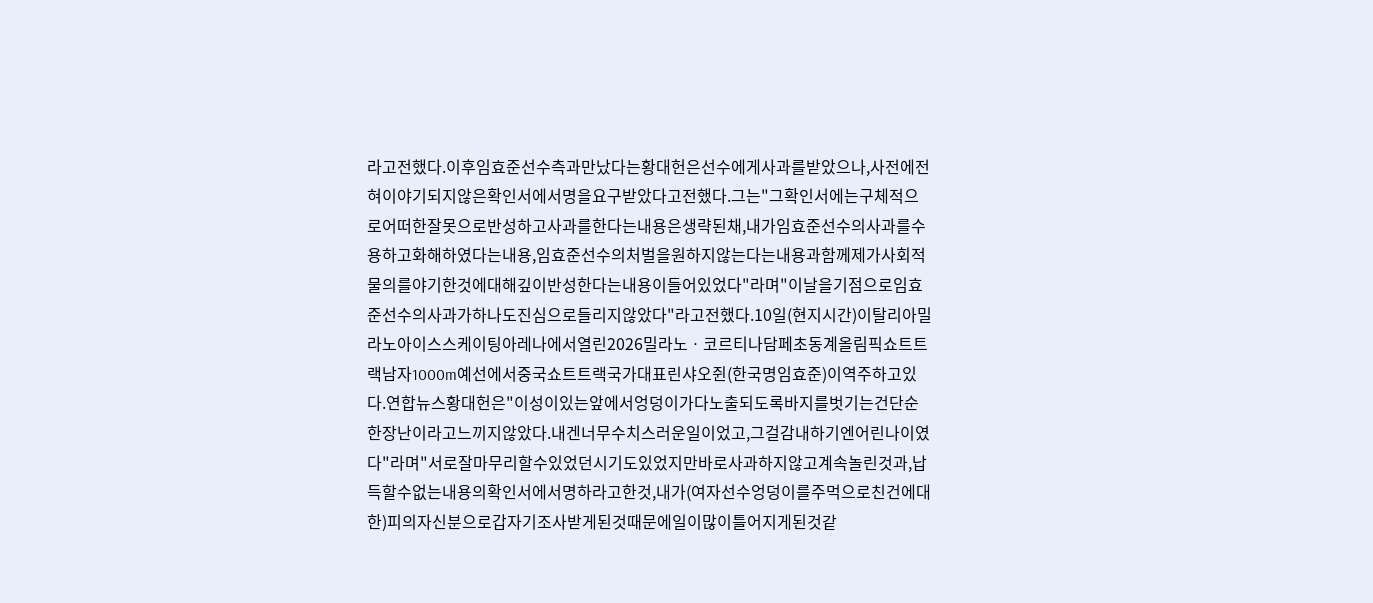라고전했다.이후임효준선수측과만났다는황대헌은선수에게사과를받았으나,사전에전혀이야기되지않은확인서에서명을요구받았다고전했다.그는"그확인서에는구체적으로어떠한잘못으로반성하고사과를한다는내용은생략된채,내가임효준선수의사과를수용하고화해하였다는내용,임효준선수의처벌을원하지않는다는내용과함께제가사회적물의를야기한것에대해깊이반성한다는내용이들어있었다"라며"이날을기점으로임효준선수의사과가하나도진심으로들리지않았다"라고전했다.10일(현지시간)이탈리아밀라노아이스스케이팅아레나에서열린2026밀라노ㆍ코르티나담페초동계올림픽쇼트트랙남자1000m예선에서중국쇼트트랙국가대표린샤오쥔(한국명임효준)이역주하고있다.연합뉴스황대헌은"이성이있는앞에서엉덩이가다노출되도록바지를벗기는건단순한장난이라고느끼지않았다.내겐너무수치스러운일이었고,그걸감내하기엔어린나이였다"라며"서로잘마무리할수있었던시기도있었지만바로사과하지않고계속놀린것과,납득할수없는내용의확인서에서명하라고한것,내가(여자선수엉덩이를주먹으로친건에대한)피의자신분으로갑자기조사받게된것때문에일이많이틀어지게된것같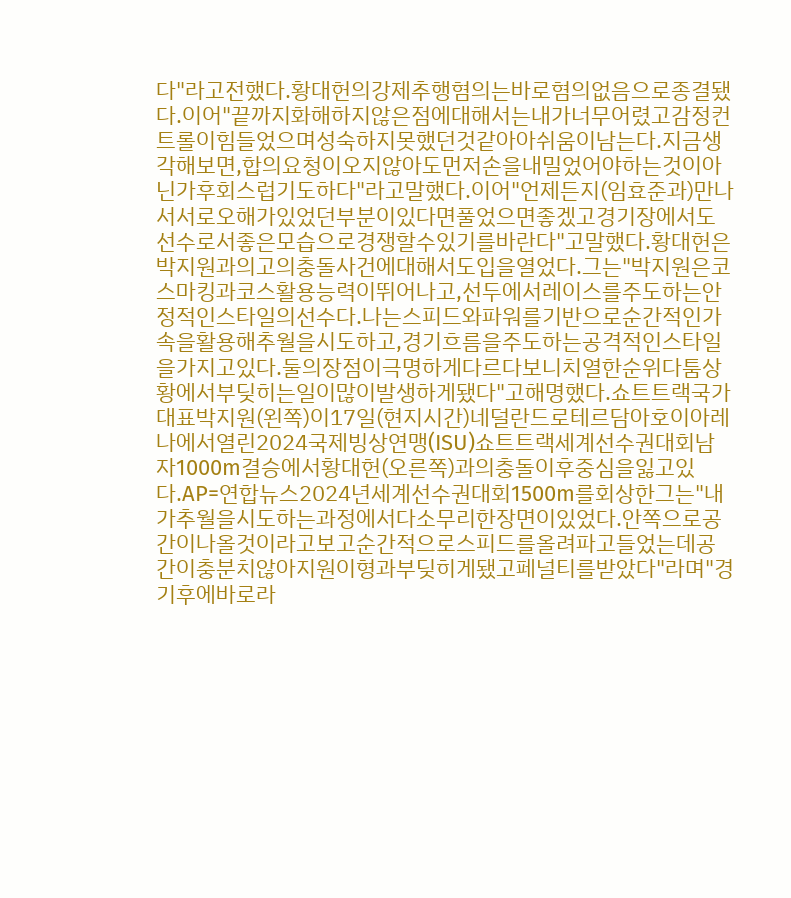다"라고전했다.황대헌의강제추행혐의는바로혐의없음으로종결됐다.이어"끝까지화해하지않은점에대해서는내가너무어렸고감정컨트롤이힘들었으며성숙하지못했던것같아아쉬움이남는다.지금생각해보면,합의요청이오지않아도먼저손을내밀었어야하는것이아닌가후회스럽기도하다"라고말했다.이어"언제든지(임효준과)만나서서로오해가있었던부분이있다면풀었으면좋겠고경기장에서도선수로서좋은모습으로경쟁할수있기를바란다"고말했다.황대헌은박지원과의고의충돌사건에대해서도입을열었다.그는"박지원은코스마킹과코스활용능력이뛰어나고,선두에서레이스를주도하는안정적인스타일의선수다.나는스피드와파워를기반으로순간적인가속을활용해추월을시도하고,경기흐름을주도하는공격적인스타일을가지고있다.둘의장점이극명하게다르다보니치열한순위다툼상황에서부딪히는일이많이발생하게됐다"고해명했다.쇼트트랙국가대표박지원(왼쪽)이17일(현지시간)네덜란드로테르담아호이아레나에서열린2024국제빙상연맹(ISU)쇼트트랙세계선수권대회남자1000m결승에서황대헌(오른쪽)과의충돌이후중심을잃고있다.AP=연합뉴스2024년세계선수권대회1500m를회상한그는"내가추월을시도하는과정에서다소무리한장면이있었다.안쪽으로공간이나올것이라고보고순간적으로스피드를올려파고들었는데공간이충분치않아지원이형과부딪히게됐고페널티를받았다"라며"경기후에바로라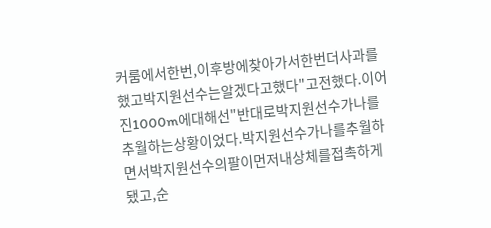커룸에서한번,이후방에찾아가서한번더사과를했고박지원선수는알겠다고했다"고전했다.이어진1000m에대해선"반대로박지원선수가나를추월하는상황이었다.박지원선수가나를추월하면서박지원선수의팔이먼저내상체를접촉하게됐고,순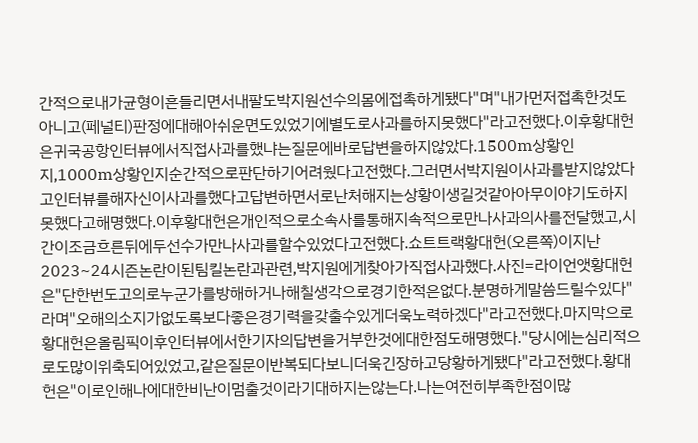간적으로내가균형이흔들리면서내팔도박지원선수의몸에접촉하게됐다"며"내가먼저접촉한것도아니고(페널티)판정에대해아쉬운면도있었기에별도로사과를하지못했다"라고전했다.이후황대헌은귀국공항인터뷰에서직접사과를했냐는질문에바로답변을하지않았다.1500m상황인지,1000m상황인지순간적으로판단하기어려웠다고전했다.그러면서박지원이사과를받지않았다고인터뷰를해자신이사과를했다고답변하면서로난처해지는상황이생길것같아아무이야기도하지못했다고해명했다.이후황대헌은개인적으로소속사를통해지속적으로만나사과의사를전달했고,시간이조금흐른뒤에두선수가만나사과를할수있었다고전했다.쇼트트랙황대헌(오른쪽)이지난2023~24시즌논란이된팀킬논란과관련,박지원에게찾아가직접사과했다.사진=라이언앳황대헌은"단한번도고의로누군가를방해하거나해칠생각으로경기한적은없다.분명하게말씀드릴수있다"라며"오해의소지가없도록보다좋은경기력을갖출수있게더욱노력하겠다"라고전했다.마지막으로황대헌은올림픽이후인터뷰에서한기자의답변을거부한것에대한점도해명했다."당시에는심리적으로도많이위축되어있었고,같은질문이반복되다보니더욱긴장하고당황하게됐다"라고전했다.황대헌은"이로인해나에대한비난이멈출것이라기대하지는않는다.나는여전히부족한점이많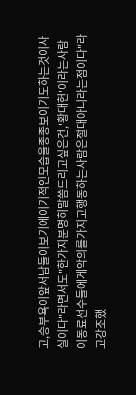고,승부욕이앞서남들이보기에이기적인모습을종종보이기도하는것이사실이다"라면서도"한가지분명히말씀드리고싶은건,'황대헌'이라는사람이동료선수들에게악의를가지고행동하는사람은절대아니라는점이다"라고강조했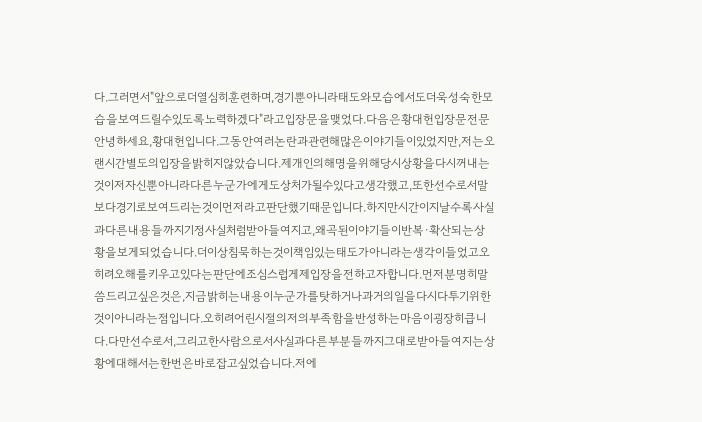다.그러면서"앞으로더열심히훈련하며,경기뿐아니라태도와모습에서도더욱성숙한모습을보여드릴수있도록노력하겠다"라고입장문을맺었다.다음은황대헌입장문전문안녕하세요,황대헌입니다.그동안여러논란과관련해많은이야기들이있었지만,저는오랜시간별도의입장을밝히지않았습니다.제개인의해명을위해당시상황을다시꺼내는것이저자신뿐아니라다른누군가에게도상처가될수있다고생각했고,또한선수로서말보다경기로보여드리는것이먼저라고판단했기때문입니다.하지만시간이지날수록사실과다른내용들까지기정사실처럼받아들여지고,왜곡된이야기들이반복·확산되는상황을보게되었습니다.더이상침묵하는것이책임있는태도가아니라는생각이들었고오히려오해를키우고있다는판단에조심스럽게제입장을전하고자합니다.먼저분명히말씀드리고싶은것은,지금밝히는내용이누군가를탓하거나과거의일을다시다투기위한것이아니라는점입니다.오히려어린시절의저의부족함을반성하는마음이굉장히큽니다.다만선수로서,그리고한사람으로서사실과다른부분들까지그대로받아들여지는상황에대해서는한번은바로잡고싶었습니다.저에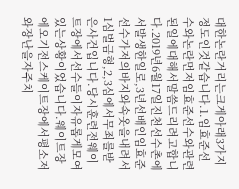대한논란거리는크게아래3가지정도인것같습니다.1.임효준선수와논란먼저임효준선수와관련된일에대해서말씀드리려고합니다.2019년6월17일진천선수촌에서발생한일로,3년선배인임효준선수가저의바지와속옷을내려서1심벌금형,2,3심에서무죄를받은사건입니다.당시훈련전웨이트장에서선수들이자유롭게모여있는상황이었습니다.웨이트장에오기전스케이트장에서평소저와장난을자주치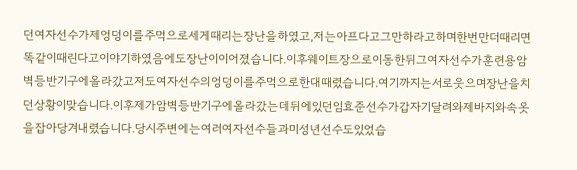던여자선수가제엉덩이를주먹으로세게때리는장난을하였고,저는아프다고그만하라고하며한번만더때리면똑같이때린다고이야기하였음에도장난이이어졌습니다.이후웨이트장으로이동한뒤그여자선수가훈련용암벽등반기구에올라갔고저도여자선수의엉덩이를주먹으로한대때렸습니다.여기까지는서로웃으며장난을치던상황이맞습니다.이후제가암벽등반기구에올라갔는데뒤에있던임효준선수가갑자기달려와제바지와속옷을잡아당겨내렸습니다.당시주변에는여러여자선수들과미성년선수도있었습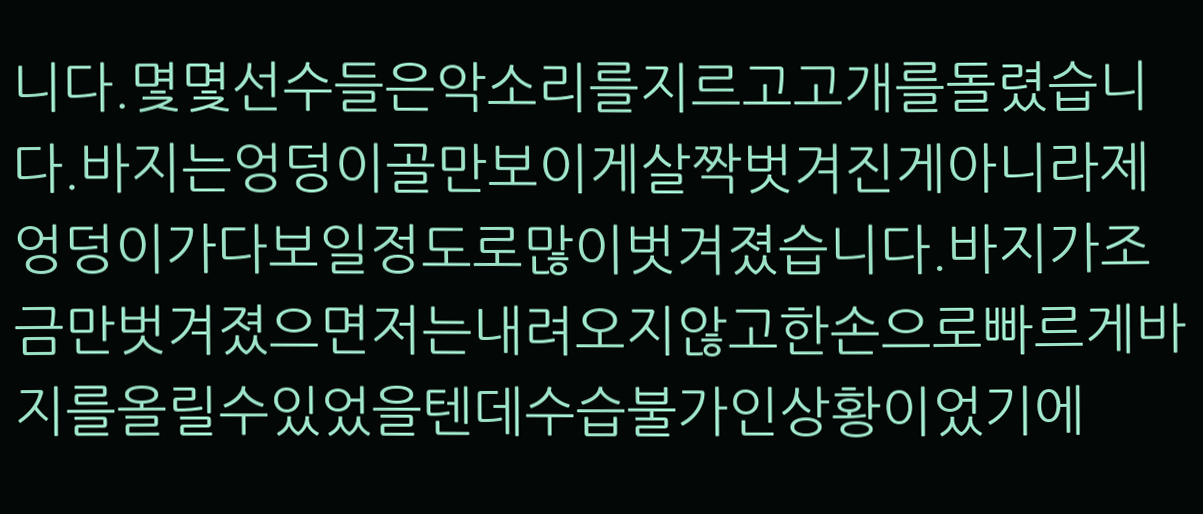니다.몇몇선수들은악소리를지르고고개를돌렸습니다.바지는엉덩이골만보이게살짝벗겨진게아니라제엉덩이가다보일정도로많이벗겨졌습니다.바지가조금만벗겨졌으면저는내려오지않고한손으로빠르게바지를올릴수있었을텐데수습불가인상황이었기에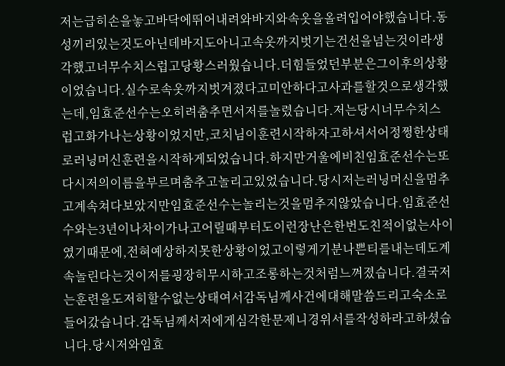저는급히손을놓고바닥에뛰어내려와바지와속옷을올려입어야했습니다.동성끼리있는것도아닌데바지도아니고속옷까지벗기는건선을넘는것이라생각했고너무수치스럽고당황스러웠습니다.더힘들었던부분은그이후의상황이었습니다.실수로속옷까지벗겨졌다고미안하다고사과를할것으로생각했는데,임효준선수는오히려춤추면서저를놀렸습니다.저는당시너무수치스럽고화가나는상황이었지만,코치님이훈련시작하자고하셔서어정쩡한상태로러닝머신훈련을시작하게되었습니다.하지만거울에비친임효준선수는또다시저의이름을부르며춤추고놀리고있었습니다.당시저는러닝머신을멈추고계속쳐다보았지만임효준선수는놀리는것을멈추지않았습니다.임효준선수와는3년이나차이가나고어릴때부터도이런장난은한번도친적이없는사이였기때문에,전혀예상하지못한상황이었고이렇게기분나쁜티를내는데도계속놀린다는것이저를굉장히무시하고조롱하는것처럼느껴졌습니다.결국저는훈련을도저히할수없는상태여서감독님께사건에대해말씀드리고숙소로들어갔습니다.감독님께서저에게심각한문제니경위서를작성하라고하셨습니다.당시저와임효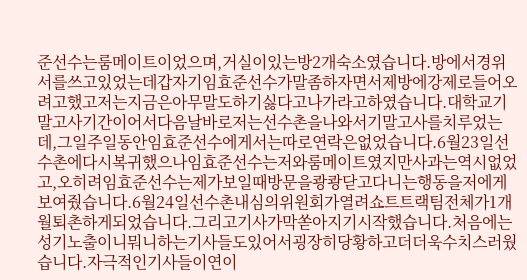준선수는룸메이트이었으며,거실이있는방2개숙소였습니다.방에서경위서를쓰고있었는데갑자기임효준선수가말좀하자면서제방에강제로들어오려고했고저는지금은아무말도하기싫다고나가라고하였습니다.대학교기말고사기간이어서다음날바로저는선수촌을나와서기말고사를치루었는데,그일주일동안임효준선수에게서는따로연락은없었습니다.6월23일선수촌에다시복귀했으나임효준선수는저와룸메이트였지만사과는역시없었고,오히려임효준선수는제가보일때방문을쾅쾅닫고다니는행동을저에게보여줬습니다.6월24일선수촌내심의위원회가열려쇼트트랙팀전체가1개월퇴촌하게되었습니다.그리고기사가막쏟아지기시작했습니다.처음에는성기노출이니뭐니하는기사들도있어서굉장히당황하고더더욱수치스러웠습니다.자극적인기사들이연이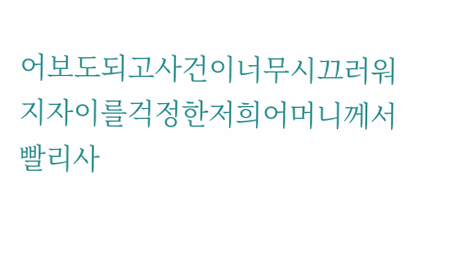어보도되고사건이너무시끄러워지자이를걱정한저희어머니께서빨리사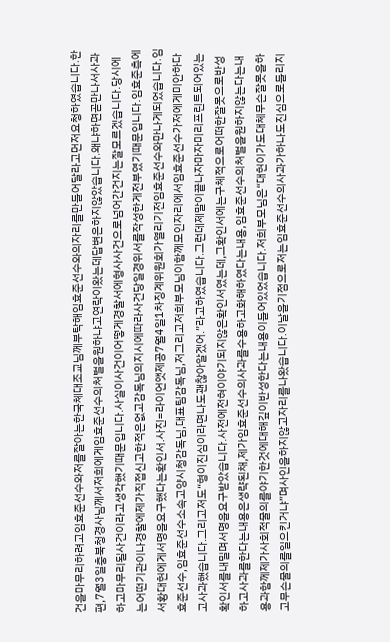건을마무리하려고임효준선수와저를잘아는한국체대조교님께부탁해임효준선수와의자리를만들어달라고먼저요청하였습니다.한편,7월3일충북청경사님께서저희에게임효준선수의처벌을원하냐고연락이왔는데답변은하지않았습니다.왜냐하면곧만나서사과하고마무리될사건이라고생각했기때문입니다.사실이사건이어떻게경찰서에형사사건으로넘어간건지는잘모르겠습니다.당시에는어떤기관이나경찰에제가직접신고한적은없고감독님의지시에따라사건당일경위서를작성한게전부였기때문입니다.임효준측에서황대헌에게서명을요구했다는확인서.사진=라이언앳제공7월4일1차징계위원회가열리기전임효준선수와만나게되었습니다.임효준선수,임효준선수소속고양시청감독님,대표팀감독님,저그리고저희부모님이함께모인자리에서임효준선수가저에게미안하다고사과했습니다.그리고저도“형이진심이라면나도괜찮아알겠어.”라고하였습니다.그런데제말이끝나자마자미리프린트되어있는확인서를내밀며서명을요구받았습니다.사전에전혀이야기되지않은확인서였는데,그확인서에는구체적으로어떠한잘못으로반성하고사과를한다는내용은생략된채,제가임효준선수의사과를수용하고화해하였다는내용,임효준선수의처벌을원하지않는다는내용과함께제가사회적물의를야기한것에대해깊이반성한다는내용이들어있었습니다.저희부모님은“대헌이가도대체무슨잘못을하고무슨물의를일으킨거냐”며사인을하지않고자리를나왔습니다.이날을기점으로저는임효준선수의사과가하나도진심으로들리지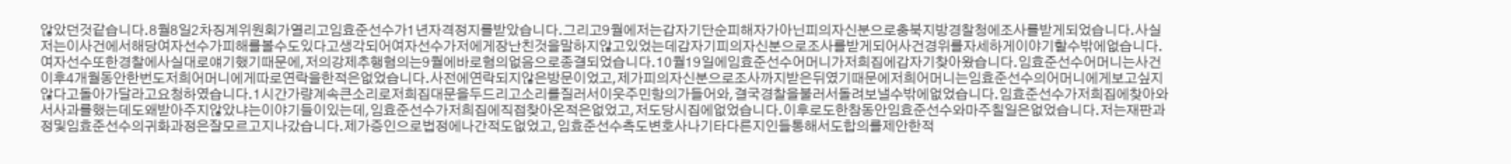않았던것같습니다.8월8일2차징계위원회가열리고임효준선수가1년자격정지를받았습니다.그리고9월에저는갑자기단순피해자가아닌피의자신분으로충북지방경찰청에조사를받게되었습니다.사실저는이사건에서해당여자선수가피해를볼수도있다고생각되어여자선수가저에게장난친것을말하지않고있었는데갑자기피의자신분으로조사를받게되어사건경위를자세하게이야기할수밖에없습니다.여자선수또한경찰에사실대로얘기했기때문에,저의강제추행혐의는9월에바로혐의없음으로종결되었습니다.10월19일에임효준선수어머니가저희집에갑자기찾아왔습니다.임효준선수어머니는사건이후4개월동안한번도저희어머니에게따로연락을한적은없었습니다.사전에연락되지않은방문이었고,제가피의자신분으로조사까지받은뒤였기때문에저희어머니는임효준선수의어머니에게보고싶지않다고돌아가달라고요청하였습니다.1시간가량계속큰소리로저희집대문을두드리고소리를질러서이웃주민항의가들어와,결국경찰을불러서돌려보낼수밖에없었습니다.임효준선수가저희집에찾아와서사과를했는데도왜받아주지않았냐는이야기들이있는데,임효준선수가저희집에직접찾아온적은없었고,저도당시집에없었습니다.이후로도한참동안임효준선수와마주칠일은없었습니다.저는재판과정및임효준선수의귀화과정은잘모르고지나갔습니다.제가증인으로법정에나간적도없었고,임효준선수측도변호사나기타다른지인들통해서도합의를제안한적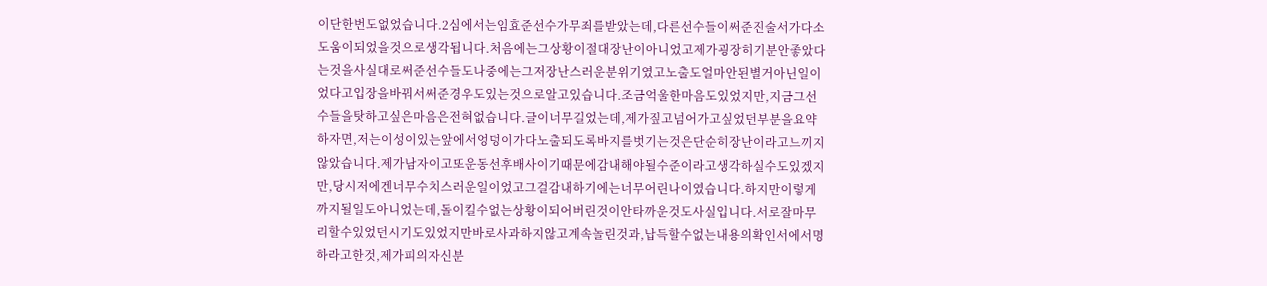이단한번도없었습니다.2심에서는임효준선수가무죄를받았는데,다른선수들이써준진술서가다소도움이되었을것으로생각됩니다.처음에는그상황이절대장난이아니었고제가굉장히기분안좋았다는것을사실대로써준선수들도나중에는그저장난스러운분위기였고노출도얼마안된별거아닌일이었다고입장을바꿔서써준경우도있는것으로알고있습니다.조금억울한마음도있었지만,지금그선수들을탓하고싶은마음은전혀없습니다.글이너무길었는데,제가짚고넘어가고싶었던부분을요약하자면,저는이성이있는앞에서엉덩이가다노출되도록바지를벗기는것은단순히장난이라고느끼지않았습니다.제가남자이고또운동선후배사이기때문에감내해야될수준이라고생각하실수도있겠지만,당시저에겐너무수치스러운일이었고그걸감내하기에는너무어린나이였습니다.하지만이렇게까지될일도아니었는데,돌이킬수없는상황이되어버린것이안타까운것도사실입니다.서로잘마무리할수있었던시기도있었지만바로사과하지않고계속놀린것과,납득할수없는내용의확인서에서명하라고한것,제가피의자신분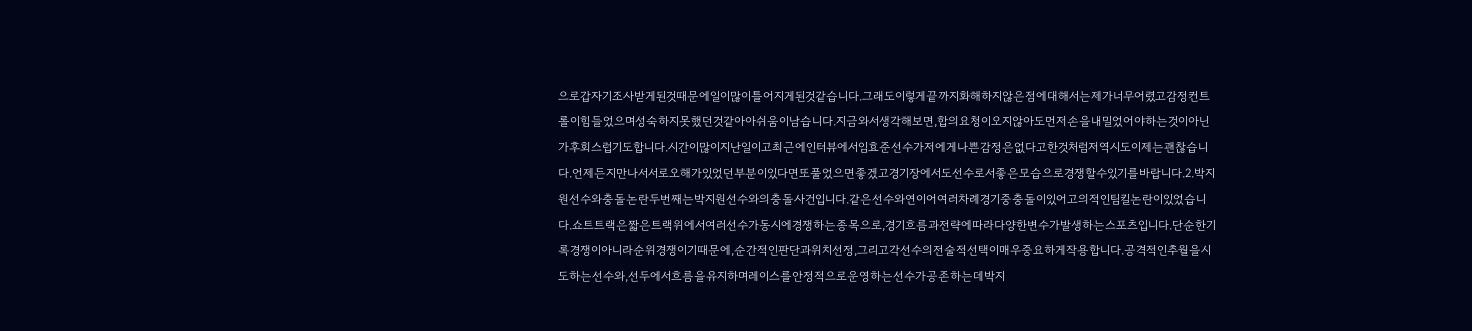으로갑자기조사받게된것때문에일이많이틀어지게된것같습니다.그래도이렇게끝까지화해하지않은점에대해서는제가너무어렸고감정컨트롤이힘들었으며성숙하지못했던것같아아쉬움이남습니다.지금와서생각해보면,합의요청이오지않아도먼저손을내밀었어야하는것이아닌가후회스럽기도합니다.시간이많이지난일이고최근에인터뷰에서임효준선수가저에게나쁜감정은없다고한것처럼저역시도이제는괜찮습니다.언제든지만나서서로오해가있었던부분이있다면또풀었으면좋겠고경기장에서도선수로서좋은모습으로경쟁할수있기를바랍니다.2.박지원선수와충돌논란두번째는박지원선수와의충돌사건입니다.같은선수와연이어여러차례경기중충돌이있어고의적인팀킬논란이있었습니다.쇼트트랙은짧은트랙위에서여러선수가동시에경쟁하는종목으로,경기흐름과전략에따라다양한변수가발생하는스포츠입니다.단순한기록경쟁이아니라순위경쟁이기때문에,순간적인판단과위치선정,그리고각선수의전술적선택이매우중요하게작용합니다.공격적인추월을시도하는선수와,선두에서흐름을유지하며레이스를안정적으로운영하는선수가공존하는데박지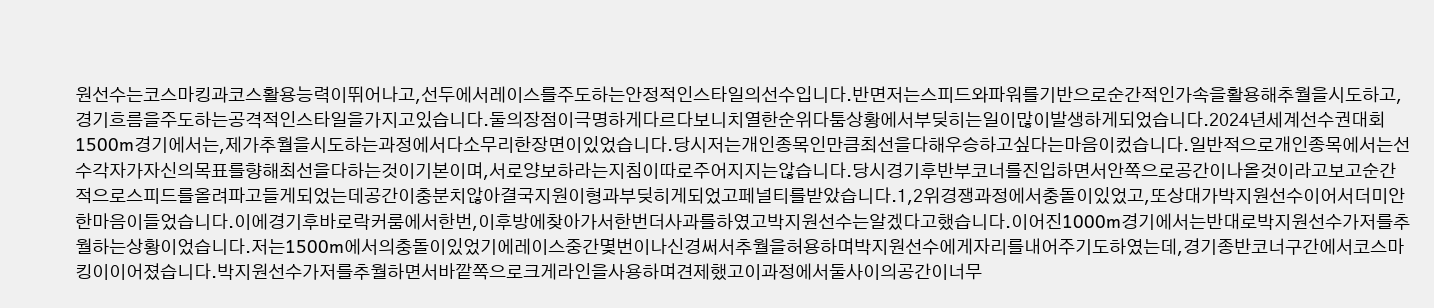원선수는코스마킹과코스활용능력이뛰어나고,선두에서레이스를주도하는안정적인스타일의선수입니다.반면저는스피드와파워를기반으로순간적인가속을활용해추월을시도하고,경기흐름을주도하는공격적인스타일을가지고있습니다.둘의장점이극명하게다르다보니치열한순위다툼상황에서부딪히는일이많이발생하게되었습니다.2024년세계선수권대회1500m경기에서는,제가추월을시도하는과정에서다소무리한장면이있었습니다.당시저는개인종목인만큼최선을다해우승하고싶다는마음이컸습니다.일반적으로개인종목에서는선수각자가자신의목표를향해최선을다하는것이기본이며,서로양보하라는지침이따로주어지지는않습니다.당시경기후반부코너를진입하면서안쪽으로공간이나올것이라고보고순간적으로스피드를올려파고들게되었는데공간이충분치않아결국지원이형과부딪히게되었고페널티를받았습니다.1,2위경쟁과정에서충돌이있었고,또상대가박지원선수이어서더미안한마음이들었습니다.이에경기후바로락커룸에서한번,이후방에찾아가서한번더사과를하였고박지원선수는알겠다고했습니다.이어진1000m경기에서는반대로박지원선수가저를추월하는상황이었습니다.저는1500m에서의충돌이있었기에레이스중간몇번이나신경써서추월을허용하며박지원선수에게자리를내어주기도하였는데,경기종반코너구간에서코스마킹이이어졌습니다.박지원선수가저를추월하면서바깥쪽으로크게라인을사용하며견제했고이과정에서둘사이의공간이너무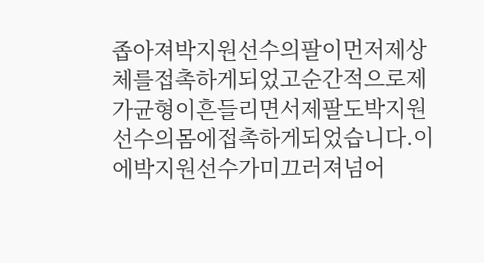좁아져박지원선수의팔이먼저제상체를접촉하게되었고순간적으로제가균형이흔들리면서제팔도박지원선수의몸에접촉하게되었습니다.이에박지원선수가미끄러져넘어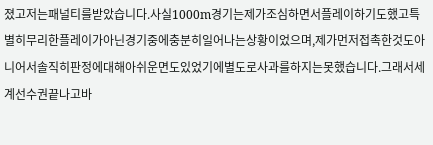졌고저는패널티를받았습니다.사실1000m경기는제가조심하면서플레이하기도했고특별히무리한플레이가아닌경기중에충분히일어나는상황이었으며,제가먼저접촉한것도아니어서솔직히판정에대해아쉬운면도있었기에별도로사과를하지는못했습니다.그래서세계선수권끝나고바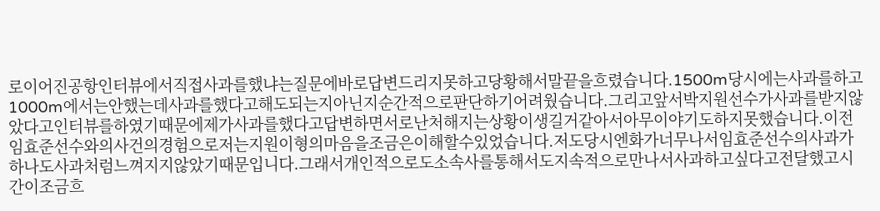로이어진공항인터뷰에서직접사과를했냐는질문에바로답변드리지못하고당황해서말끝을흐렸습니다.1500m당시에는사과를하고1000m에서는안했는데사과를했다고해도되는지아닌지순간적으로판단하기어려웠습니다.그리고앞서박지원선수가사과를받지않았다고인터뷰를하였기때문에제가사과를했다고답변하면서로난처해지는상황이생길거같아서아무이야기도하지못했습니다.이전임효준선수와의사건의경험으로저는지원이형의마음을조금은이해할수있었습니다.저도당시엔화가너무나서임효준선수의사과가하나도사과처럼느껴지지않았기때문입니다.그래서개인적으로도소속사를통해서도지속적으로만나서사과하고싶다고전달했고시간이조금흐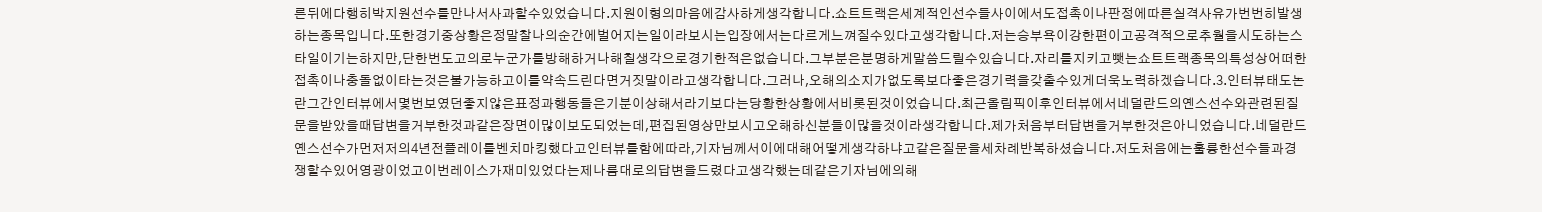른뒤에다행히박지원선수를만나서사과할수있었습니다.지원이형의마음에감사하게생각합니다.쇼트트랙은세계적인선수들사이에서도접촉이나판정에따른실격사유가번번히발생하는종목입니다.또한경기중상황은정말찰나의순간에벌어지는일이라보시는입장에서는다르게느껴질수있다고생각합니다.저는승부욕이강한편이고공격적으로추월을시도하는스타일이기는하지만,단한번도고의로누군가를방해하거나해칠생각으로경기한적은없습니다.그부분은분명하게말씀드릴수있습니다.자리를지키고뺏는쇼트트랙종목의특성상어떠한접촉이나충돌없이타는것은불가능하고이를약속드린다면거짓말이라고생각합니다.그러나,오해의소지가없도록보다좋은경기력을갖출수있게더욱노력하겠습니다.3.인터뷰태도논란그간인터뷰에서몇번보였던좋지않은표정과행동들은기분이상해서라기보다는당황한상황에서비롯된것이었습니다.최근올림픽이후인터뷰에서네덜란드의옌스선수와관련된질문을받았을때답변을거부한것과같은장면이많이보도되었는데,편집된영상만보시고오해하신분들이많을것이라생각합니다.제가처음부터답변을거부한것은아니었습니다.네덜란드옌스선수가먼저저의4년전플레이를벤치마킹했다고인터뷰를함에따라,기자님께서이에대해어떻게생각하냐고같은질문을세차례반복하셨습니다.저도처음에는훌륭한선수들과경쟁할수있어영광이었고이번레이스가재미있었다는제나름대로의답변을드렸다고생각했는데같은기자님에의해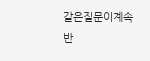같은질문이계속반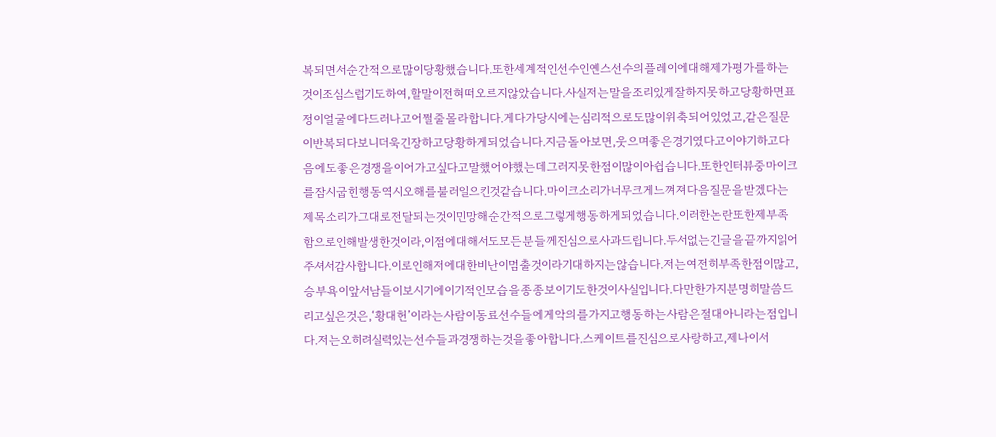복되면서순간적으로많이당황했습니다.또한세계적인선수인옌스선수의플레이에대해제가평가를하는것이조심스럽기도하여,할말이전혀떠오르지않았습니다.사실저는말을조리있게잘하지못하고당황하면표정이얼굴에다드러나고어쩔줄몰라합니다.게다가당시에는심리적으로도많이위축되어있었고,같은질문이반복되다보니더욱긴장하고당황하게되었습니다.지금돌아보면,웃으며좋은경기였다고이야기하고다음에도좋은경쟁을이어가고싶다고말했어야했는데그러지못한점이많이아쉽습니다.또한인터뷰중마이크를잠시굽힌행동역시오해를불러일으킨것같습니다.마이크소리가너무크게느껴져다음질문을받겠다는제목소리가그대로전달되는것이민망해순간적으로그렇게행동하게되었습니다.이러한논란또한제부족함으로인해발생한것이라,이점에대해서도모든분들께진심으로사과드립니다.두서없는긴글을끝까지읽어주셔서감사합니다.이로인해저에대한비난이멈출것이라기대하지는않습니다.저는여전히부족한점이많고,승부욕이앞서남들이보시기에이기적인모습을종종보이기도한것이사실입니다.다만한가지분명히말씀드리고싶은것은,‘황대헌’이라는사람이동료선수들에게악의를가지고행동하는사람은절대아니라는점입니다.저는오히려실력있는선수들과경쟁하는것을좋아합니다.스케이트를진심으로사랑하고,제나이서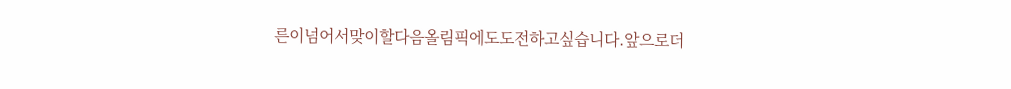른이넘어서맞이할다음올림픽에도도전하고싶습니다.앞으로더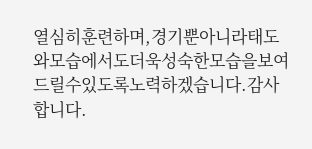열심히훈련하며,경기뿐아니라태도와모습에서도더욱성숙한모습을보여드릴수있도록노력하겠습니다.감사합니다.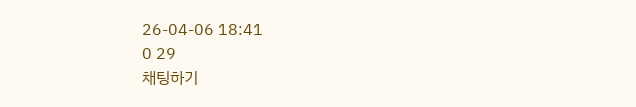26-04-06 18:41
0 29
채팅하기